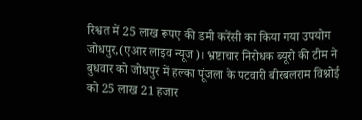रिश्वत में 25 लाख रूपए की डमी करेंसी का किया गया उपयोग
जोधपुर,(एआर लाइव न्यूज)। भ्रष्टाचार निरोधक ब्यूरो की टीम ने बुधवार को जोधपुर में हल्का पूंजला के पटवारी बीरबलराम विश्नोई को 25 लाख 21 हजार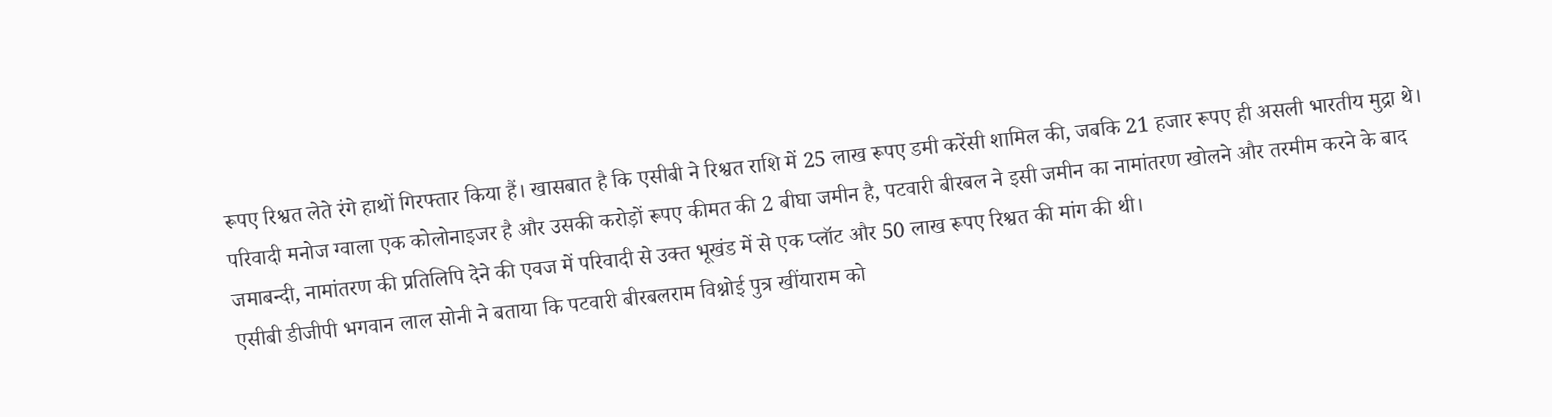रूपए रिश्वत लेते रंगे हाथों गिरफ्तार किया हैं। खासबात है कि एसीबी ने रिश्वत राशि में 25 लाख रूपए डमी करेंसी शामिल की, जबकि 21 हजार रूपए ही असली भारतीय मुद्रा थे।
परिवादी मनोज ग्वाला एक कोलोनाइजर है और उसकी करोड़ों रूपए कीमत की 2 बीघा जमीन है, पटवारी बीरबल ने इसी जमीन का नामांतरण खोलने और तरमीम करने के बाद जमाबन्दी, नामांतरण की प्रतिलिपि देने की एवज में परिवादी से उक्त भूखंड में से एक प्लॉट और 50 लाख रूपए रिश्वत की मांग की थी।
एसीबी डीजीपी भगवान लाल सोनी ने बताया कि पटवारी बीरबलराम विश्नोई पुत्र खींयाराम को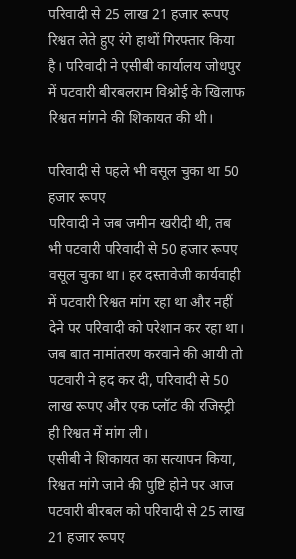परिवादी से 25 लाख 21 हजार रूपए रिश्वत लेते हुए रंगे हाथों गिरफ्तार किया है। परिवादी ने एसीबी कार्यालय जोधपुर में पटवारी बीरबलराम विश्नोई के खिलाफ रिश्वत मांगने की शिकायत की थी।

परिवादी से पहले भी वसूल चुका था 50 हजार रूपए
परिवादी ने जब जमीन खरीदी थी, तब भी पटवारी परिवादी से 50 हजार रूपए वसूल चुका था। हर दस्तावेजी कार्यवाही में पटवारी रिश्वत मांग रहा था और नहीं देने पर परिवादी को परेशान कर रहा था। जब बात नामांतरण करवाने की आयी तो पटवारी ने हद कर दी, परिवादी से 50 लाख रूपए और एक प्लॉट की रजिस्ट्री ही रिश्वत में मांग ली।
एसीबी ने शिकायत का सत्यापन किया, रिश्वत मांगे जाने की पुष्टि होने पर आज पटवारी बीरबल को परिवादी से 25 लाख 21 हजार रूपए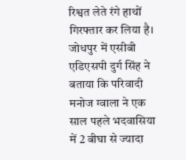रिश्वत लेते रंगे हाथों गिरफ्तार कर लिया है।
जोधपुर में एसीबी एडिएसपी दुर्ग सिंह ने बताया कि परिवादी मनोज ग्वाला ने एक साल पहले भदवासिया में 2 बीघा से ज्यादा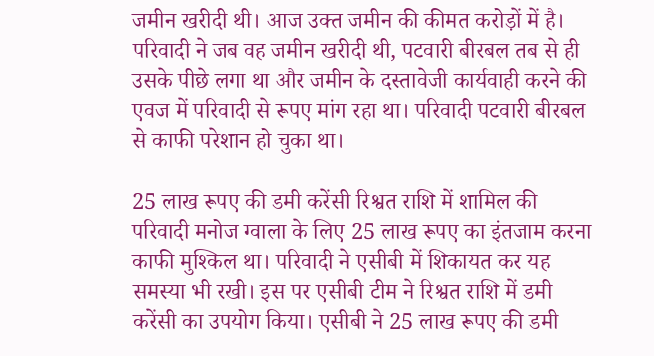जमीन खरीदी थी। आज उक्त जमीन की कीमत करोड़ों में है। परिवादी ने जब वह जमीन खरीदी थी, पटवारी बीरबल तब से ही उसके पीछे लगा था और जमीन के दस्तावेजी कार्यवाही करने की एवज में परिवादी से रूपए मांग रहा था। परिवादी पटवारी बीरबल से काफी परेशान हो चुका था।

25 लाख रूपए की डमी करेंसी रिश्वत राशि में शामिल की
परिवादी मनोज ग्वाला के लिए 25 लाख रूपए का इंतजाम करना काफी मुश्किल था। परिवादी ने एसीबी में शिकायत कर यह समस्या भी रखी। इस पर एसीबी टीम ने रिश्वत राशि में डमी करेंसी का उपयोग किया। एसीबी ने 25 लाख रूपए की डमी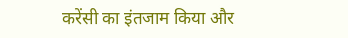करेंसी का इंतजाम किया और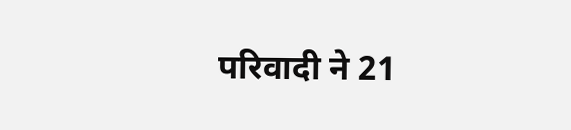परिवादी ने 21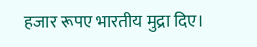हजार रूपए भारतीय मुद्रा दिए।